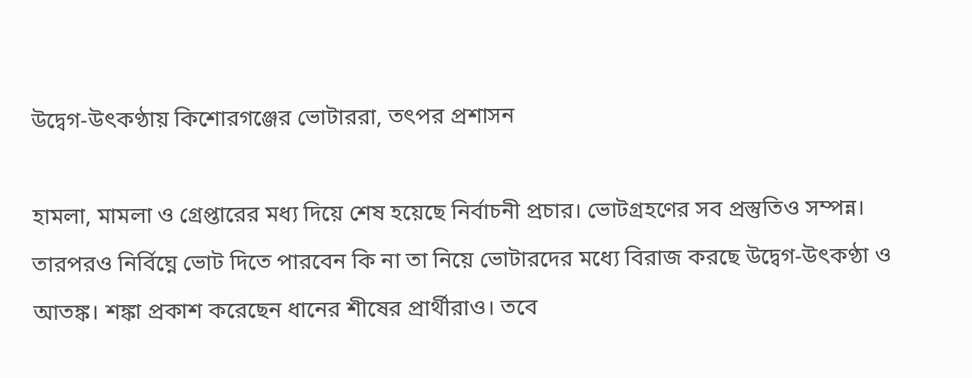উদ্বেগ-উৎকণ্ঠায় কিশোরগঞ্জের ভোটাররা, তৎপর প্রশাসন

হামলা, মামলা ও গ্রেপ্তারের মধ্য দিয়ে শেষ হয়েছে নির্বাচনী প্রচার। ভোটগ্রহণের সব প্রস্তুতিও সম্পন্ন। তারপরও নির্বিঘ্নে ভোট দিতে পারবেন কি না তা নিয়ে ভোটারদের মধ্যে বিরাজ করছে উদ্বেগ-উৎকণ্ঠা ও আতঙ্ক। শঙ্কা প্রকাশ করেছেন ধানের শীষের প্রার্থীরাও। তবে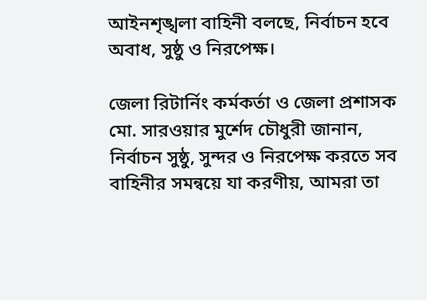আইনশৃঙ্খলা বাহিনী বলছে, নির্বাচন হবে অবাধ, সুষ্ঠু ও নিরপেক্ষ।

জেলা রিটার্নিং কর্মকর্তা ও জেলা প্রশাসক মো. সারওয়ার মুর্শেদ চৌধুরী জানান, নির্বাচন সুষ্ঠু, সুন্দর ও নিরপেক্ষ করতে সব বাহিনীর সমন্বয়ে যা করণীয়, আমরা তা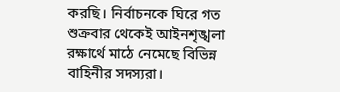করছি। নির্বাচনকে ঘিরে গত শুক্রবার থেকেই আইনশৃঙ্খলা রক্ষার্থে মাঠে নেমেছে বিভিন্ন বাহিনীর সদস্যরা।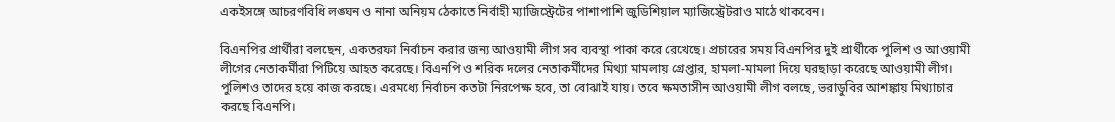একইসঙ্গে আচরণবিধি লঙ্ঘন ও নানা অনিয়ম ঠেকাতে নির্বাহী ম্যাজিস্ট্রেটের পাশাপাশি জুডিশিয়াল ম্যাজিস্ট্রেটরাও মাঠে থাকবেন।

বিএনপির প্রার্থীরা বলছেন, একতরফা নির্বাচন করার জন্য আওয়ামী লীগ সব ব্যবস্থা পাকা করে রেখেছে। প্রচারের সময় বিএনপির দুই প্রার্থীকে পুলিশ ও আওয়ামী লীগের নেতাকর্মীরা পিটিয়ে আহত করেছে। বিএনপি ও শরিক দলের নেতাকর্মীদের মিথ্যা মামলায় গ্রেপ্তার, হামলা-মামলা দিয়ে ঘরছাড়া করেছে আওয়ামী লীগ। পুলিশও তাদের হয়ে কাজ করছে। এরমধ্যে নির্বাচন কতটা নিরপেক্ষ হবে, তা বোঝাই যায়। তবে ক্ষমতাসীন আওয়ামী লীগ বলছে, ভরাডুবির আশঙ্কায় মিথ্যাচার করছে বিএনপি।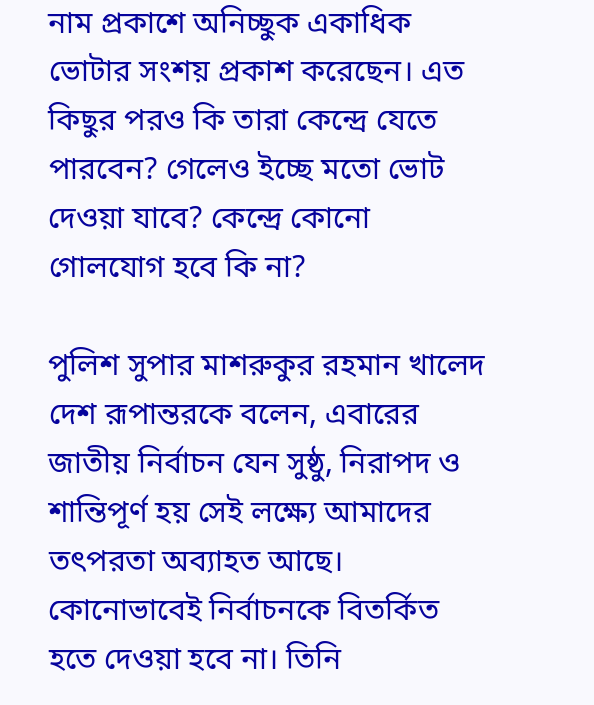নাম প্রকাশে অনিচ্ছুক একাধিক ভোটার সংশয় প্রকাশ করেছেন। এত কিছুর পরও কি তারা কেন্দ্রে যেতে পারবেন? গেলেও ইচ্ছে মতো ভোট দেওয়া যাবে? কেন্দ্রে কোনো গোলযোগ হবে কি না?

পুলিশ সুপার মাশরুকুর রহমান খালেদ দেশ রূপান্তরকে বলেন, এবারের জাতীয় নির্বাচন যেন সুষ্ঠু, নিরাপদ ও শান্তিপূর্ণ হয় সেই লক্ষ্যে আমাদের তৎপরতা অব্যাহত আছে। কোনোভাবেই নির্বাচনকে বিতর্কিত হতে দেওয়া হবে না। তিনি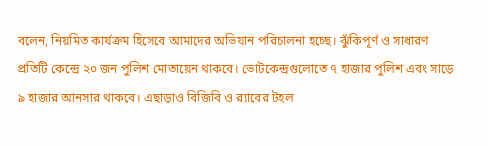বলেন, নিয়মিত কার্যক্রম হিসেবে আমাদের অভিযান পরিচালনা হচ্ছে। ঝুঁকিপূর্ণ ও সাধারণ প্রতিটি কেন্দ্রে ২০ জন পুলিশ মোতায়েন থাকবে। ভোটকেন্দ্রগুলোতে ৭ হাজার পুলিশ এবং সাড়ে ৯ হাজার আনসার থাকবে। এছাড়াও বিজিবি ও র‌্যাবের টহল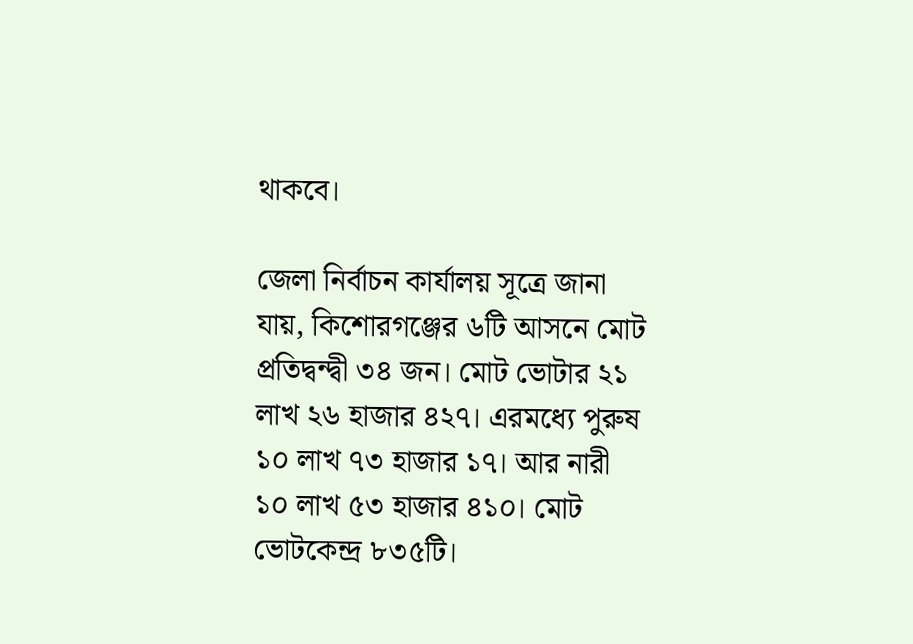থাকবে।

জেলা নির্বাচন কার্যালয় সূত্রে জানা যায়, কিশোরগঞ্জের ৬টি আসনে মোট প্রতিদ্বন্দ্বী ৩৪ জন। মোট ভোটার ২১ লাখ ২৬ হাজার ৪২৭। এরমধ্যে পুরুষ ১০ লাখ ৭৩ হাজার ১৭। আর নারী ১০ লাখ ৫৩ হাজার ৪১০। মোট ভোটকেন্দ্র ৮৩৫টি।